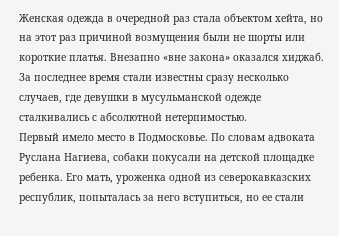Женская одежда в очередной раз стала объектом хейта, но на этот раз причиной возмущения были не шорты или короткие платья. Внезапно «вне закона» оказался хиджаб.
За последнее время стали известны сразу несколько случаев, где девушки в мусульманской одежде сталкивались с абсолютной нетерпимостью.
Первый имело место в Подмосковье. По словам адвоката Руслана Нагиева, собаки покусали на детской площадке ребенка. Его мать, уроженка одной из северокавказских республик, попыталась за него вступиться, но ее стали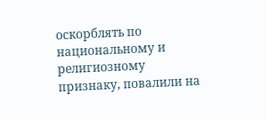оскорблять по национальному и религиозному признаку, повалили на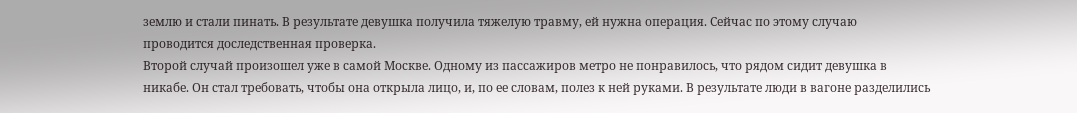землю и стали пинать. В результате девушка получила тяжелую травму, ей нужна операция. Сейчас по этому случаю проводится доследственная проверка.
Второй случай произошел уже в самой Москве. Одному из пассажиров метро не понравилось, что рядом сидит девушка в никабе. Он стал требовать, чтобы она открыла лицо, и, по ее словам, полез к ней руками. В результате люди в вагоне разделились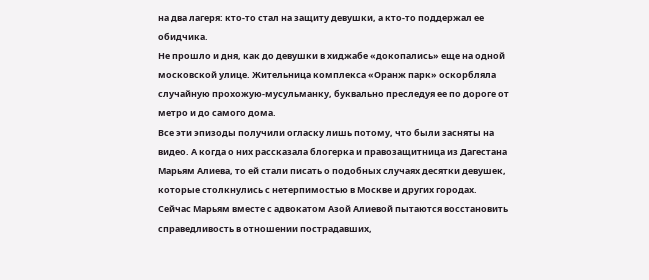на два лагеря: кто-то стал на защиту девушки, а кто-то поддержал ее обидчика.
Не прошло и дня, как до девушки в хиджабе «докопались» еще на одной московской улице. Жительница комплекса «Оранж парк» оскорбляла случайную прохожую-мусульманку, буквально преследуя ее по дороге от метро и до самого дома.
Все эти эпизоды получили огласку лишь потому, что были засняты на видео. А когда о них рассказала блогерка и правозащитница из Дагестана Марьям Алиева, то ей стали писать о подобных случаях десятки девушек, которые столкнулись с нетерпимостью в Москве и других городах.
Сейчас Марьям вместе с адвокатом Азой Алиевой пытаются восстановить справедливость в отношении пострадавших,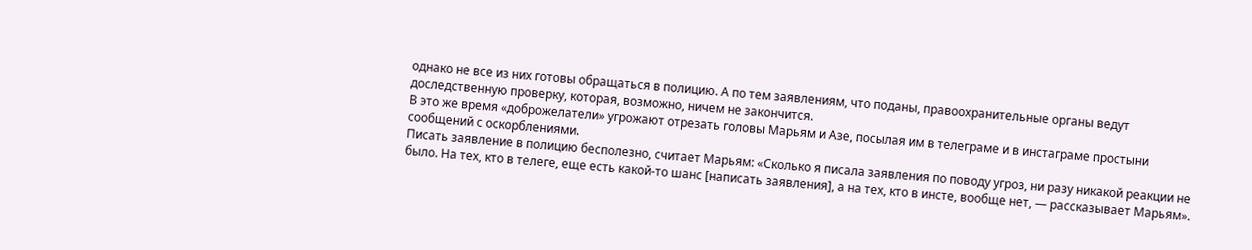однако не все из них готовы обращаться в полицию. А по тем заявлениям, что поданы, правоохранительные органы ведут доследственную проверку, которая, возможно, ничем не закончится.
В это же время «доброжелатели» угрожают отрезать головы Марьям и Азе, посылая им в телеграме и в инстаграме простыни сообщений с оскорблениями.
Писать заявление в полицию бесполезно, считает Марьям: «Сколько я писала заявления по поводу угроз, ни разу никакой реакции не было. На тех, кто в телеге, еще есть какой-то шанс [написать заявления], а на тех, кто в инсте, вообще нет, — рассказывает Марьям».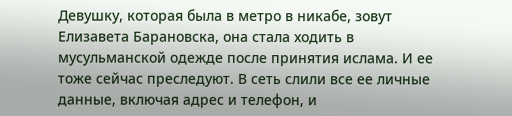Девушку, которая была в метро в никабе, зовут Елизавета Барановска, она стала ходить в мусульманской одежде после принятия ислама. И ее тоже сейчас преследуют. В сеть слили все ее личные данные, включая адрес и телефон, и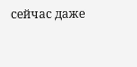сейчас даже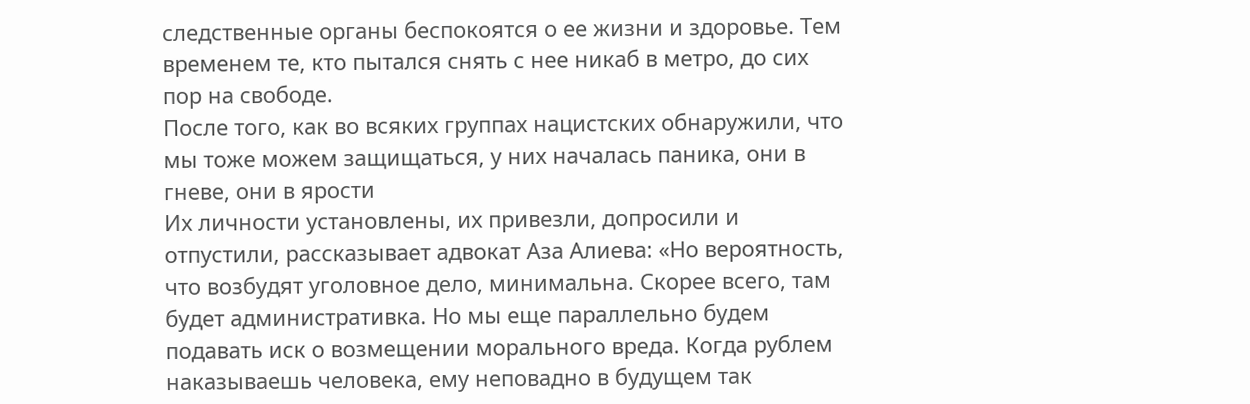следственные органы беспокоятся о ее жизни и здоровье. Тем временем те, кто пытался снять с нее никаб в метро, до сих пор на свободе.
После того, как во всяких группах нацистских обнаружили, что мы тоже можем защищаться, у них началась паника, они в гневе, они в ярости
Их личности установлены, их привезли, допросили и отпустили, рассказывает адвокат Аза Алиева: «Но вероятность, что возбудят уголовное дело, минимальна. Скорее всего, там будет административка. Но мы еще параллельно будем подавать иск о возмещении морального вреда. Когда рублем наказываешь человека, ему неповадно в будущем так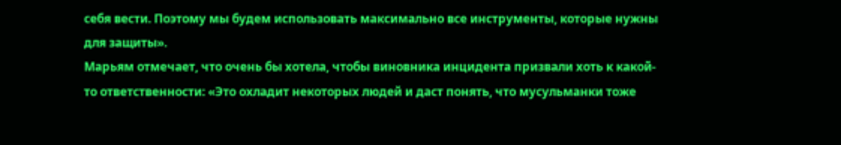себя вести. Поэтому мы будем использовать максимально все инструменты, которые нужны для защиты».
Марьям отмечает, что очень бы хотела, чтобы виновника инцидента призвали хоть к какой-то ответственности: «Это охладит некоторых людей и даст понять, что мусульманки тоже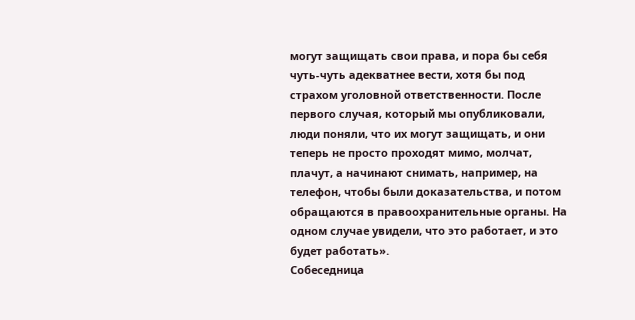могут защищать свои права, и пора бы себя чуть-чуть адекватнее вести, хотя бы под страхом уголовной ответственности. После первого случая, который мы опубликовали, люди поняли, что их могут защищать, и они теперь не просто проходят мимо, молчат, плачут, а начинают снимать, например, на телефон, чтобы были доказательства, и потом обращаются в правоохранительные органы. На одном случае увидели, что это работает, и это будет работать».
Собеседница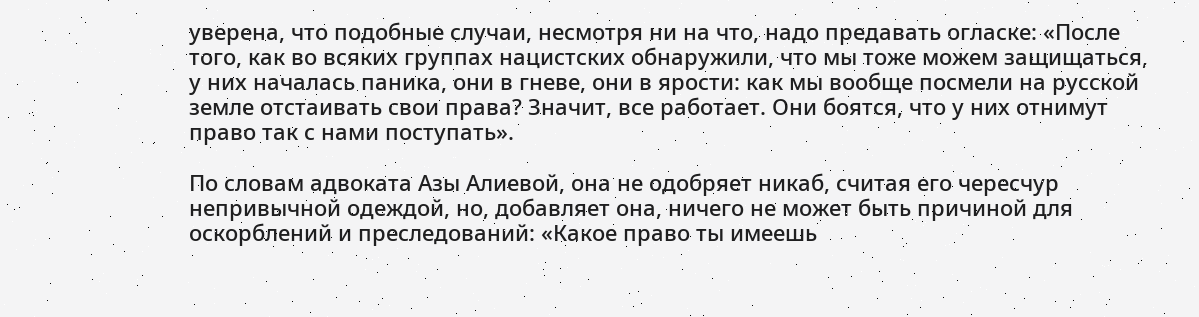уверена, что подобные случаи, несмотря ни на что, надо предавать огласке: «После того, как во всяких группах нацистских обнаружили, что мы тоже можем защищаться, у них началась паника, они в гневе, они в ярости: как мы вообще посмели на русской земле отстаивать свои права? Значит, все работает. Они боятся, что у них отнимут право так с нами поступать».

По словам адвоката Азы Алиевой, она не одобряет никаб, считая его чересчур непривычной одеждой, но, добавляет она, ничего не может быть причиной для оскорблений и преследований: «Какое право ты имеешь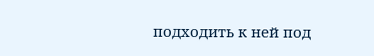подходить к ней под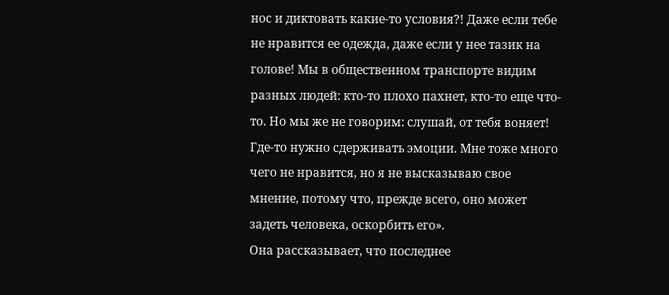нос и диктовать какие-то условия?! Даже если тебе не нравится ее одежда, даже если у нее тазик на голове! Мы в общественном транспорте видим разных людей: кто-то плохо пахнет, кто-то еще что-то. Но мы же не говорим: слушай, от тебя воняет! Где-то нужно сдерживать эмоции. Мне тоже много чего не нравится, но я не высказываю свое мнение, потому что, прежде всего, оно может задеть человека, оскорбить его».
Она рассказывает, что последнее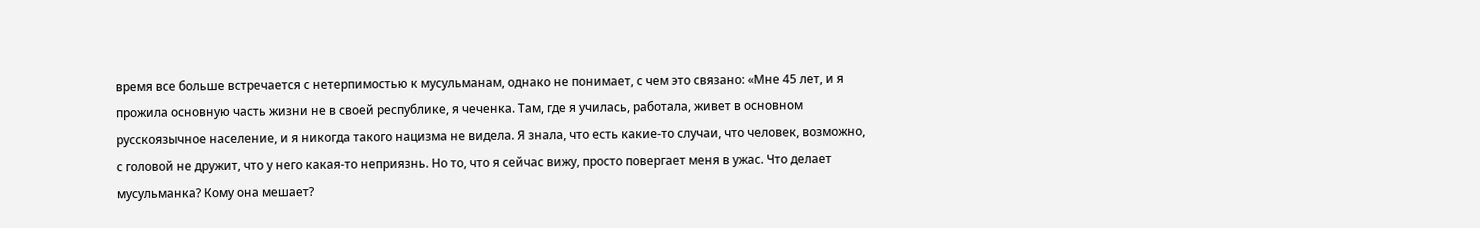время все больше встречается с нетерпимостью к мусульманам, однако не понимает, с чем это связано: «Мне 45 лет, и я прожила основную часть жизни не в своей республике, я чеченка. Там, где я училась, работала, живет в основном русскоязычное население, и я никогда такого нацизма не видела. Я знала, что есть какие-то случаи, что человек, возможно, с головой не дружит, что у него какая-то неприязнь. Но то, что я сейчас вижу, просто повергает меня в ужас. Что делает мусульманка? Кому она мешает?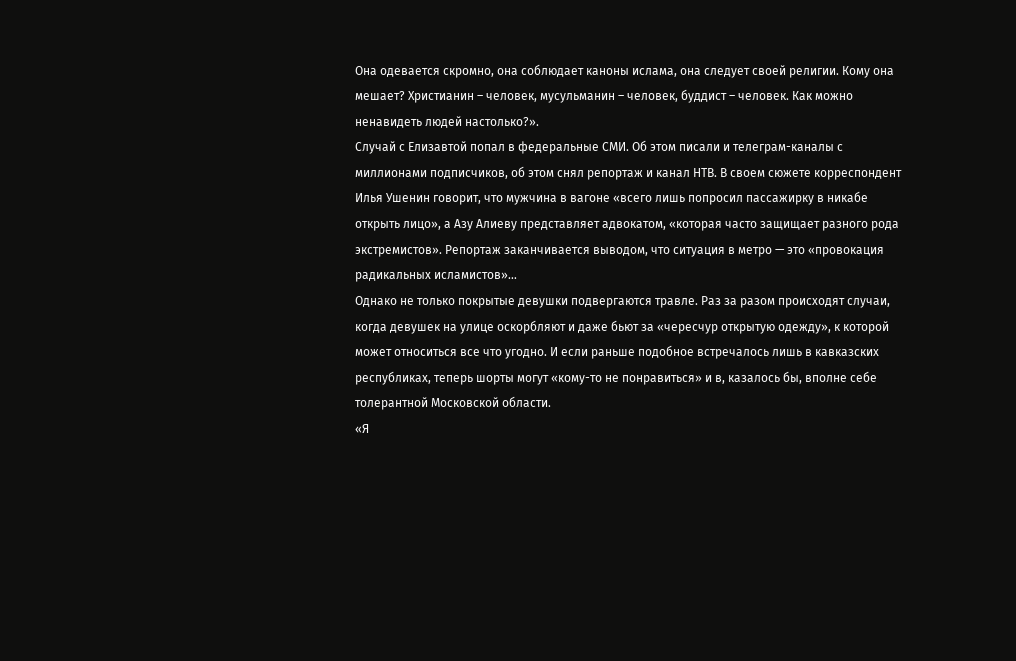Она одевается скромно, она соблюдает каноны ислама, она следует своей религии. Кому она мешает? Христианин – человек, мусульманин – человек, буддист – человек. Как можно ненавидеть людей настолько?».
Случай с Елизавтой попал в федеральные СМИ. Об этом писали и телеграм-каналы с миллионами подписчиков, об этом снял репортаж и канал НТВ. В своем сюжете корреспондент Илья Ушенин говорит, что мужчина в вагоне «всего лишь попросил пассажирку в никабе открыть лицо», а Азу Алиеву представляет адвокатом, «которая часто защищает разного рода экстремистов». Репортаж заканчивается выводом, что ситуация в метро — это «провокация радикальных исламистов»…
Однако не только покрытые девушки подвергаются травле. Раз за разом происходят случаи, когда девушек на улице оскорбляют и даже бьют за «чересчур открытую одежду», к которой может относиться все что угодно. И если раньше подобное встречалось лишь в кавказских республиках, теперь шорты могут «кому-то не понравиться» и в, казалось бы, вполне себе толерантной Московской области.
«Я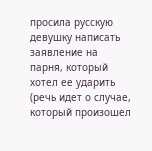просила русскую девушку написать заявление на парня, который хотел ее ударить (речь идет о случае, который произошел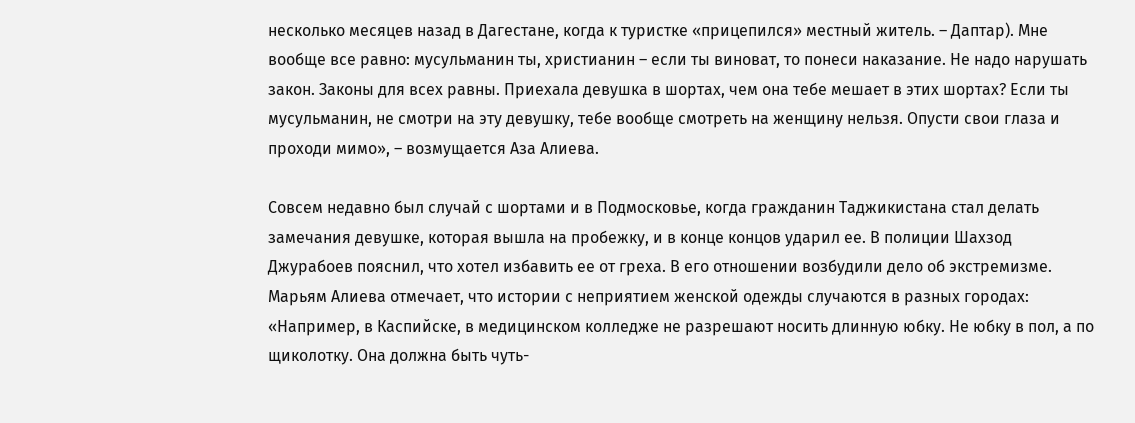несколько месяцев назад в Дагестане, когда к туристке «прицепился» местный житель. – Даптар). Мне вообще все равно: мусульманин ты, христианин – если ты виноват, то понеси наказание. Не надо нарушать закон. Законы для всех равны. Приехала девушка в шортах, чем она тебе мешает в этих шортах? Если ты мусульманин, не смотри на эту девушку, тебе вообще смотреть на женщину нельзя. Опусти свои глаза и проходи мимо», – возмущается Аза Алиева.

Cовсем недавно был случай с шортами и в Подмосковье, когда гражданин Таджикистана стал делать замечания девушке, которая вышла на пробежку, и в конце концов ударил ее. В полиции Шахзод Джурабоев пояснил, что хотел избавить ее от греха. В его отношении возбудили дело об экстремизме.
Марьям Алиева отмечает, что истории с неприятием женской одежды случаются в разных городах: «Например, в Каспийске, в медицинском колледже не разрешают носить длинную юбку. Не юбку в пол, а по щиколотку. Она должна быть чуть-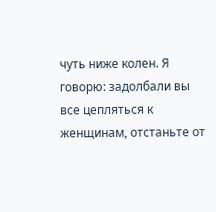чуть ниже колен. Я говорю: задолбали вы все цепляться к женщинам, отстаньте от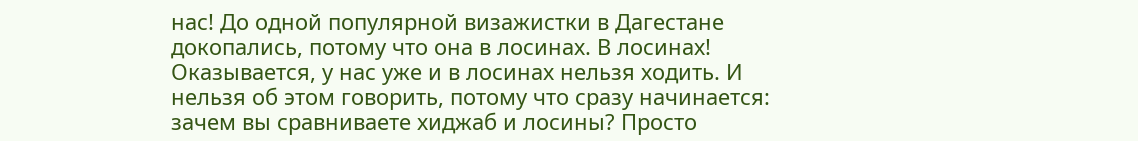нас! До одной популярной визажистки в Дагестане докопались, потому что она в лосинах. В лосинах! Оказывается, у нас уже и в лосинах нельзя ходить. И нельзя об этом говорить, потому что сразу начинается: зачем вы сравниваете хиджаб и лосины? Просто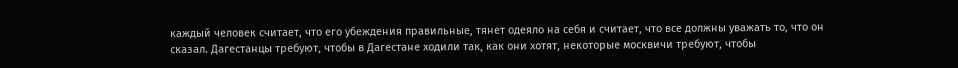каждый человек считает, что его убеждения правильные, тянет одеяло на себя и считает, что все должны уважать то, что он сказал. Дагестанцы требуют, чтобы в Дагестане ходили так, как они хотят, некоторые москвичи требуют, чтобы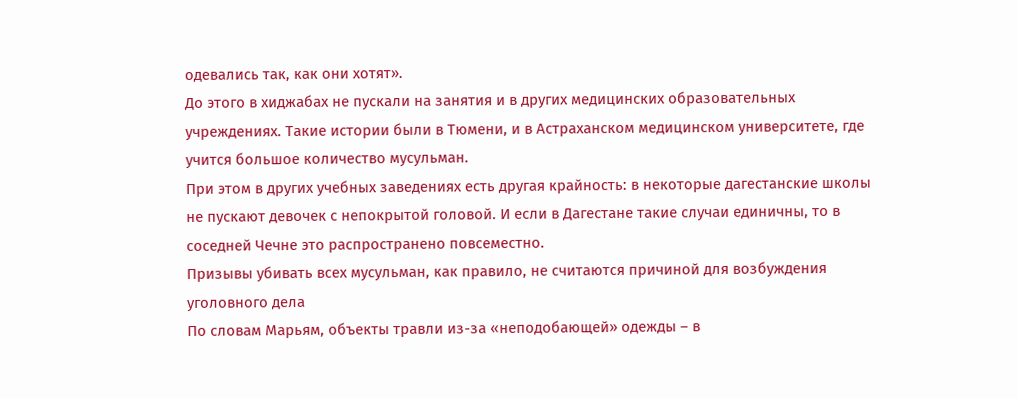одевались так, как они хотят».
До этого в хиджабах не пускали на занятия и в других медицинских образовательных учреждениях. Такие истории были в Тюмени, и в Астраханском медицинском университете, где учится большое количество мусульман.
При этом в других учебных заведениях есть другая крайность: в некоторые дагестанские школы не пускают девочек с непокрытой головой. И если в Дагестане такие случаи единичны, то в соседней Чечне это распространено повсеместно.
Призывы убивать всех мусульман, как правило, не считаются причиной для возбуждения уголовного дела
По словам Марьям, объекты травли из-за «неподобающей» одежды – в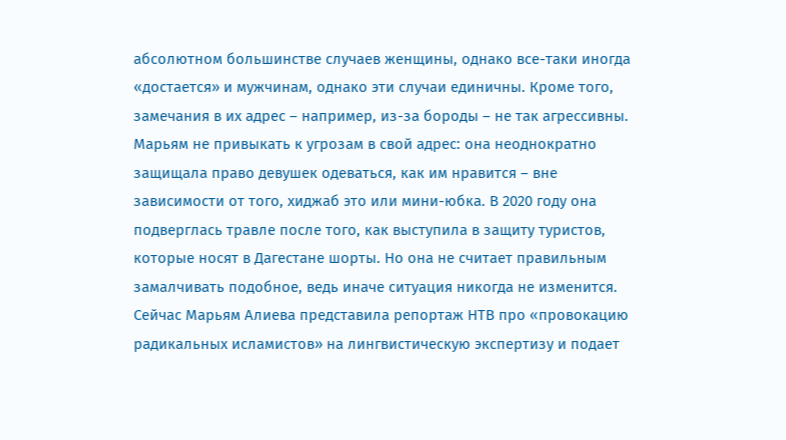абсолютном большинстве случаев женщины, однако все-таки иногда «достается» и мужчинам, однако эти случаи единичны. Кроме того, замечания в их адрес – например, из-за бороды – не так агрессивны.
Марьям не привыкать к угрозам в свой адрес: она неоднократно защищала право девушек одеваться, как им нравится – вне зависимости от того, хиджаб это или мини-юбка. В 2020 году она подверглась травле после того, как выступила в защиту туристов, которые носят в Дагестане шорты. Но она не считает правильным замалчивать подобное, ведь иначе ситуация никогда не изменится.
Сейчас Марьям Алиева представила репортаж НТВ про «провокацию радикальных исламистов» на лингвистическую экспертизу и подает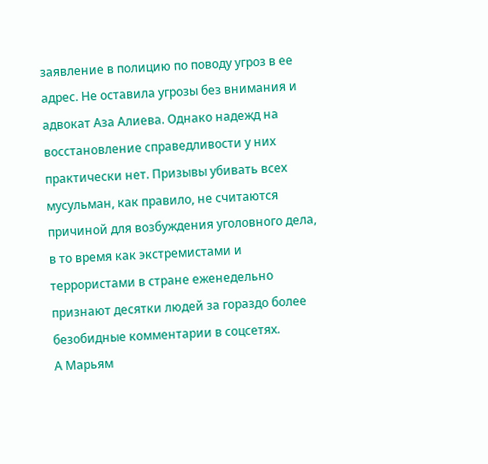заявление в полицию по поводу угроз в ее адрес. Не оставила угрозы без внимания и адвокат Аза Алиева. Однако надежд на восстановление справедливости у них практически нет. Призывы убивать всех мусульман, как правило, не считаются причиной для возбуждения уголовного дела, в то время как экстремистами и террористами в стране еженедельно признают десятки людей за гораздо более безобидные комментарии в соцсетях.
А Марьям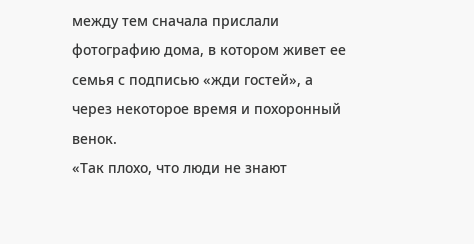между тем сначала прислали фотографию дома, в котором живет ее семья с подписью «жди гостей», а через некоторое время и похоронный венок.
«Так плохо, что люди не знают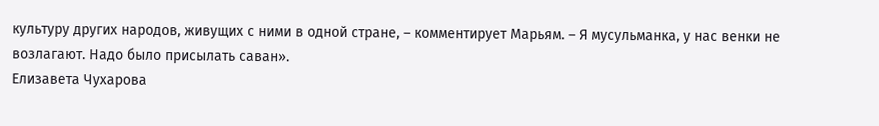культуру других народов, живущих с ними в одной стране, – комментирует Марьям. – Я мусульманка, у нас венки не возлагают. Надо было присылать саван».
Елизавета Чухарова